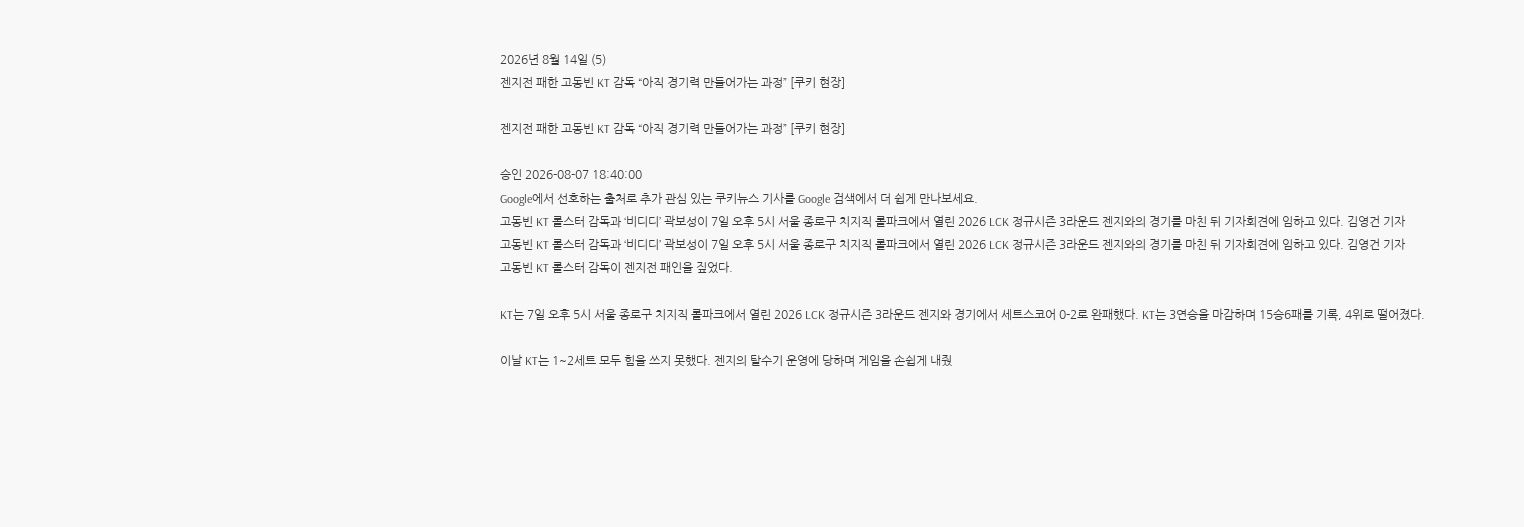2026년 8월 14일 (5)
젠지전 패한 고동빈 KT 감독 “아직 경기력 만들어가는 과정” [쿠키 현장]

젠지전 패한 고동빈 KT 감독 “아직 경기력 만들어가는 과정” [쿠키 현장]

승인 2026-08-07 18:40:00
Google에서 선호하는 출처로 추가 관심 있는 쿠키뉴스 기사를 Google 검색에서 더 쉽게 만나보세요.
고동빈 KT 롤스터 감독과 ‘비디디’ 곽보성이 7일 오후 5시 서울 종로구 치지직 롤파크에서 열린 2026 LCK 정규시즌 3라운드 젠지와의 경기를 마친 뒤 기자회견에 임하고 있다. 김영건 기자
고동빈 KT 롤스터 감독과 ‘비디디’ 곽보성이 7일 오후 5시 서울 종로구 치지직 롤파크에서 열린 2026 LCK 정규시즌 3라운드 젠지와의 경기를 마친 뒤 기자회견에 임하고 있다. 김영건 기자
고동빈 KT 롤스터 감독이 젠지전 패인을 짚었다.

KT는 7일 오후 5시 서울 종로구 치지직 롤파크에서 열린 2026 LCK 정규시즌 3라운드 젠지와 경기에서 세트스코어 0-2로 완패했다. KT는 3연승을 마감하며 15승6패를 기록, 4위로 떨어졌다.

이날 KT는 1~2세트 모두 힘을 쓰지 못했다. 젠지의 탈수기 운영에 당하며 게임을 손쉽게 내줬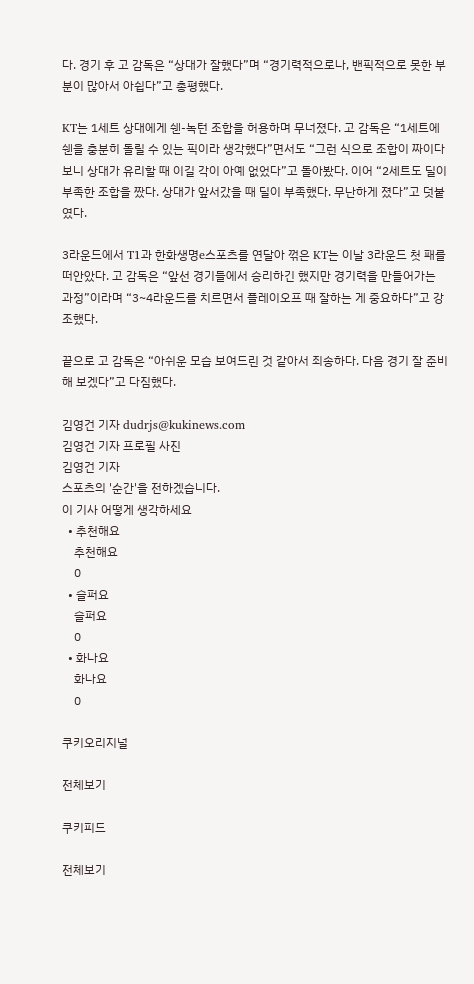다. 경기 후 고 감독은 “상대가 잘했다”며 “경기력적으로나, 밴픽적으로 못한 부분이 많아서 아쉽다”고 총평했다.

KT는 1세트 상대에게 쉔-녹턴 조합을 허용하며 무너졌다. 고 감독은 “1세트에 쉔을 충분히 돌릴 수 있는 픽이라 생각했다”면서도 “그런 식으로 조합이 짜이다 보니 상대가 유리할 때 이길 각이 아예 없었다”고 돌아봤다. 이어 “2세트도 딜이 부족한 조합을 짰다. 상대가 앞서갔을 때 딜이 부족했다. 무난하게 졌다”고 덧붙였다.

3라운드에서 T1과 한화생명e스포츠를 연달아 꺾은 KT는 이날 3라운드 첫 패를 떠안았다. 고 감독은 “앞선 경기들에서 승리하긴 했지만 경기력을 만들어가는 과정”이라며 “3~4라운드를 치르면서 플레이오프 때 잘하는 게 중요하다”고 강조했다.

끝으로 고 감독은 “아쉬운 모습 보여드린 것 같아서 죄송하다. 다음 경기 잘 준비해 보겠다”고 다짐했다.

김영건 기자 dudrjs@kukinews.com
김영건 기자 프로필 사진
김영건 기자
스포츠의 '순간'을 전하겠습니다.
이 기사 어떻게 생각하세요
  • 추천해요
    추천해요
    0
  • 슬퍼요
    슬퍼요
    0
  • 화나요
    화나요
    0

쿠키오리지널

전체보기

쿠키피드

전체보기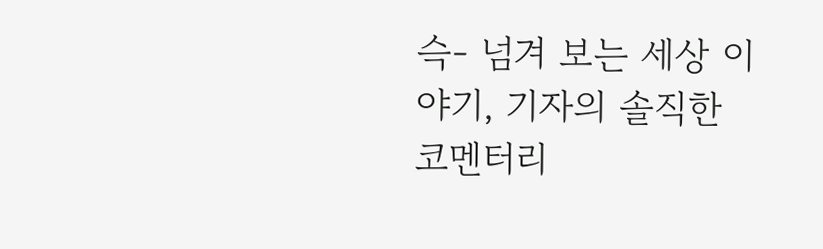슥- 넘겨 보는 세상 이야기, 기자의 솔직한 코멘터리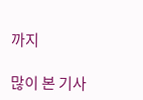까지

많이 본 기사